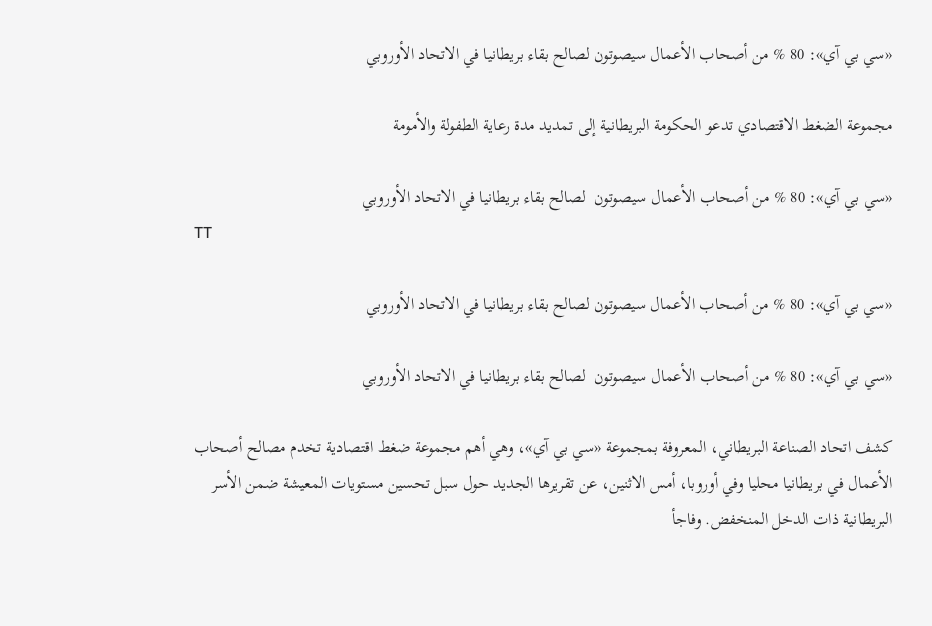«سي بي آي»: 80 % من أصحاب الأعمال سيصوتون لصالح بقاء بريطانيا في الاتحاد الأوروبي

مجموعة الضغط الاقتصادي تدعو الحكومة البريطانية إلى تمديد مدة رعاية الطفولة والأمومة

«سي بي آي»: 80 % من أصحاب الأعمال سيصوتون  لصالح بقاء بريطانيا في الاتحاد الأوروبي
TT

«سي بي آي»: 80 % من أصحاب الأعمال سيصوتون لصالح بقاء بريطانيا في الاتحاد الأوروبي

«سي بي آي»: 80 % من أصحاب الأعمال سيصوتون  لصالح بقاء بريطانيا في الاتحاد الأوروبي

كشف اتحاد الصناعة البريطاني، المعروفة بمجموعة «سي بي آي»، وهي أهم مجموعة ضغط اقتصادية تخدم مصالح أصحاب الأعمال في بريطانيا محليا وفي أوروبا، أمس الاثنين، عن تقريرها الجديد حول سبل تحسين مستويات المعيشة ضمن الأسر البريطانية ذات الدخل المنخفض. وفاجأ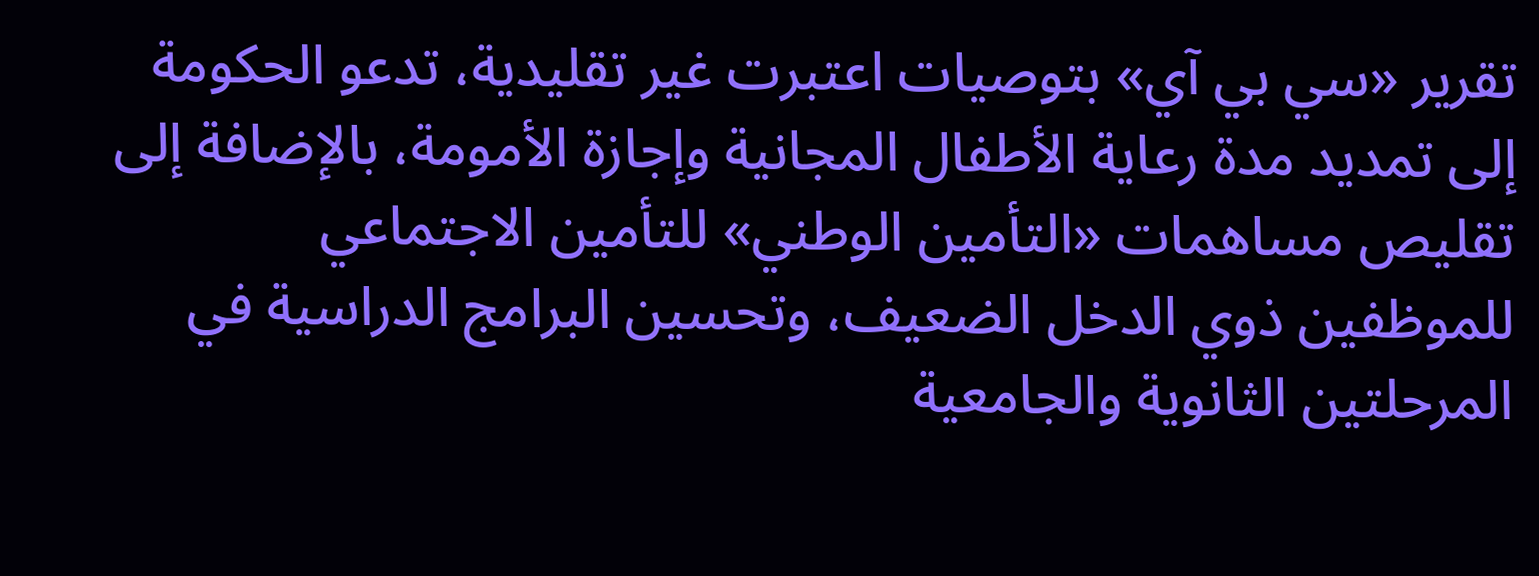تقرير «سي بي آي» بتوصيات اعتبرت غير تقليدية، تدعو الحكومة إلى تمديد مدة رعاية الأطفال المجانية وإجازة الأمومة، بالإضافة إلى تقليص مساهمات «التأمين الوطني» للتأمين الاجتماعي للموظفين ذوي الدخل الضعيف، وتحسين البرامج الدراسية في المرحلتين الثانوية والجامعية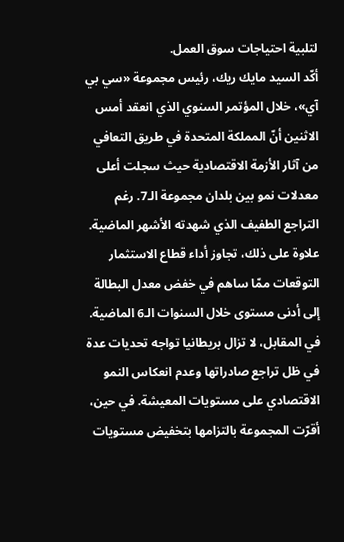لتلبية احتياجات سوق العمل.
أكّد السيد مايك ريك، رئيس مجموعة «سي بي آي»، خلال المؤتمر السنوي الذي انعقد أمس الاثنين أنّ المملكة المتحدة في طريق التعافي من آثار الأزمة الاقتصادية حيث سجلت أعلى معدلات نمو بين بلدان مجموعة الـ7. رغم التراجع الطفيف الذي شهدته الأشهر الماضية. علاوة على ذلك، تجاوز أداء قطاع الاستثمار التوقعات ممّا ساهم في خفض معدل البطالة إلى أدنى مستوى خلال السنوات الـ6 الماضية.
في المقابل، لا تزال بريطانيا تواجه تحديات عدة في ظل تراجع صادراتها وعدم انعكاس النمو الاقتصادي على مستويات المعيشة. في حين، أقرّت المجموعة بالتزامها بتخفيض مستويات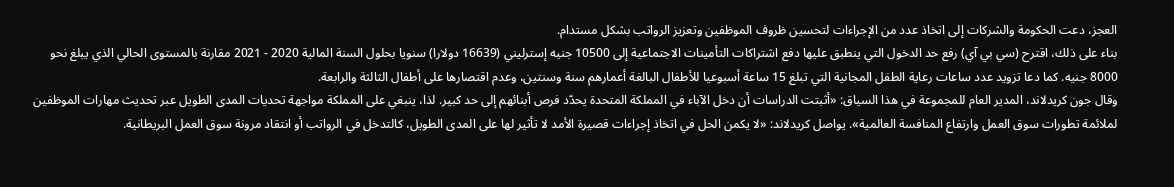العجز، دعت الحكومة والشركات إلى اتخاذ عدد من الإجراءات لتحسين ظروف الموظفين وتعزيز الرواتب بشكل مستدام.
بناء على ذلك، اقترح (سي بي آي) رفع حد الدخول التي ينطبق عليها دفع اشتراكات التأمينات الاجتماعية إلى 10500 جنيه إسترليني (16639 دولارا) سنويا بحلول السنة المالية 2020 - 2021 مقارنة بالمستوى الحالي الذي يبلغ نحو 8000 جنيه. كما دعا تزويد عدد ساعات رعاية الطفل المجانية التي تبلغ 15 ساعة أسبوعيا للأطفال البالغة أعمارهم سنة وسنتين، وعدم اقتصارها على أطفال الثالثة والرابعة.
وقال جون كريدلاند، المدير العام للمجموعة في هذا السياق: «أثبتت الدراسات أن دخل الآباء في المملكة المتحدة يحدّد فرص أبنائهم إلى حد كبير. لذا، ينبغي على المملكة مواجهة تحديات المدى الطويل عبر تحديث مهارات الموظفين لملائمة تطورات سوق العمل وارتفاع المنافسة العالمية». يواصل كريدلاند: «لا يكمن الحل في اتخاذ إجراءات قصيرة الأمد لا تأثير لها على المدى الطويل، كالتدخل في الرواتب أو انتقاد مرونة سوق العمل البريطانية.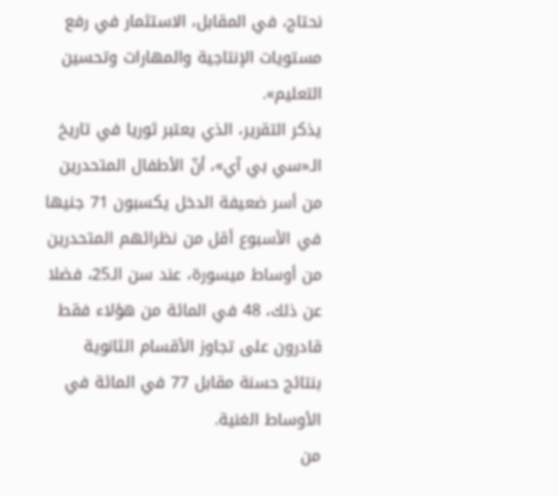نحتاج، في المقابل، الاستثمار في رفع مستويات الإنتاجية والمهارات وتحسين التعليم».
يذكر التقرير، الذي يعتبر ثوريا في تاريخ الـ«سي بي آي»، أنّ الأطفال المتحدرين من أسر ضعيفة الدخل يكسبون 71 جنيها في الأسبوع أقل من نظرائهم المتحدرين من أوساط ميسورة، عند سن الـ25، فضلا عن ذلك، 48 في المائة من هؤلاء فقط قادرون على تجاوز الأقسام الثانوية بنتائج حسنة مقابل 77 في المائة في الأوساط الغنية.
من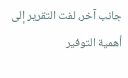جانب آخر، لفت التقرير إلى أهمية التوفير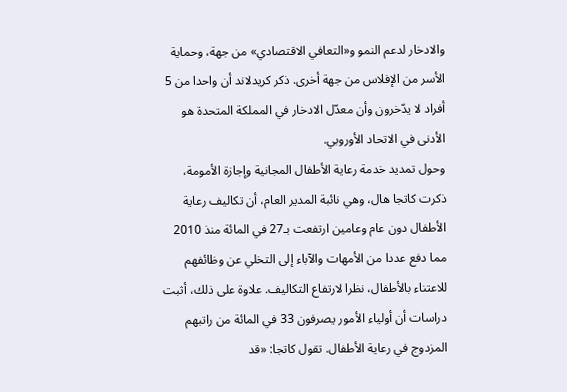والادخار لدعم النمو و«التعافي الاقتصادي» من جهة، وحماية الأسر من الإفلاس من جهة أخرى. ذكر كريدلاند أن واحدا من 5 أفراد لا يدّخرون وأن معدّل الادخار في المملكة المتحدة هو الأدنى في الاتحاد الأوروبي.
وحول تمديد خدمة رعاية الأطفال المجانية وإجازة الأمومة، ذكرت كاتجا هال، وهي نائبة المدير العام، أن تكاليف رعاية الأطفال دون عام وعامين ارتفعت بـ27 في المائة منذ 2010 مما دفع عددا من الأمهات والآباء إلى التخلي عن وظائفهم للاعتناء بالأطفال، نظرا لارتفاع التكاليف. علاوة على ذلك، أثبت دراسات أن أولياء الأمور يصرفون 33 في المائة من راتبهم المزدوج في رعاية الأطفال. تقول كاتجا: «قد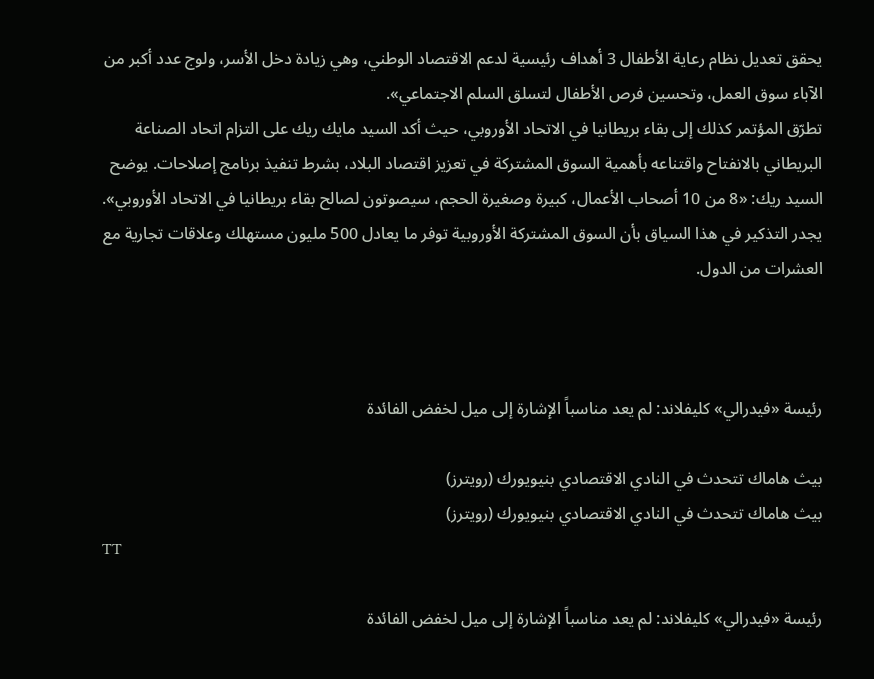يحقق تعديل نظام رعاية الأطفال 3 أهداف رئيسية لدعم الاقتصاد الوطني، وهي زيادة دخل الأسر، ولوج عدد أكبر من الآباء سوق العمل، وتحسين فرص الأطفال لتسلق السلم الاجتماعي».
تطرّق المؤتمر كذلك إلى بقاء بريطانيا في الاتحاد الأوروبي، حيث أكد السيد مايك ريك على التزام اتحاد الصناعة البريطاني بالانفتاح واقتناعه بأهمية السوق المشتركة في تعزيز اقتصاد البلاد، بشرط تنفيذ برنامج إصلاحات. يوضح السيد ريك: «8 من 10 أصحاب الأعمال، كبيرة وصغيرة الحجم، سيصوتون لصالح بقاء بريطانيا في الاتحاد الأوروبي». يجدر التذكير في هذا السياق بأن السوق المشتركة الأوروبية توفر ما يعادل 500 مليون مستهلك وعلاقات تجارية مع العشرات من الدول.



رئيسة «فيدرالي» كليفلاند: لم يعد مناسباً الإشارة إلى ميل لخفض الفائدة

بيث هاماك تتحدث في النادي الاقتصادي بنيويورك (رويترز)
بيث هاماك تتحدث في النادي الاقتصادي بنيويورك (رويترز)
TT

رئيسة «فيدرالي» كليفلاند: لم يعد مناسباً الإشارة إلى ميل لخفض الفائدة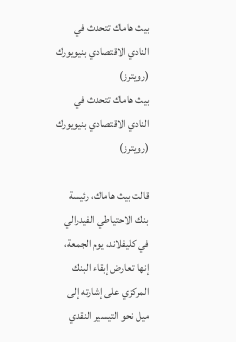بيث هاماك تتحدث في النادي الاقتصادي بنيويورك (رويترز)
بيث هاماك تتحدث في النادي الاقتصادي بنيويورك (رويترز)

قالت بيث هاماك، رئيسة بنك الاحتياطي الفيدرالي في كليفلاند، يوم الجمعة، إنها تعارض إبقاء البنك المركزي على إشارته إلى ميل نحو التيسير النقدي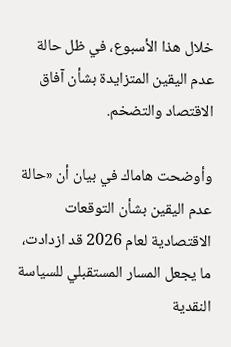خلال هذا الأسبوع، في ظل حالة عدم اليقين المتزايدة بشأن آفاق الاقتصاد والتضخم.

وأوضحت هاماك في بيان أن «حالة عدم اليقين بشأن التوقعات الاقتصادية لعام 2026 قد ازدادت، ما يجعل المسار المستقبلي للسياسة النقدية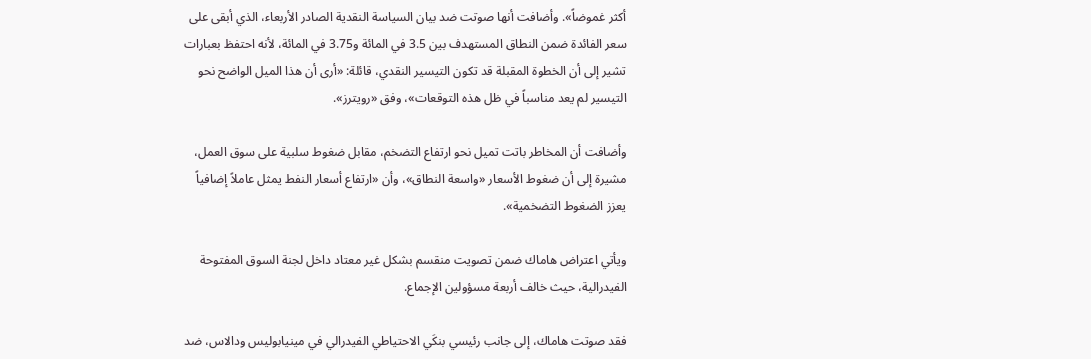أكثر غموضاً». وأضافت أنها صوتت ضد بيان السياسة النقدية الصادر الأربعاء، الذي أبقى على سعر الفائدة ضمن النطاق المستهدف بين 3.5 في المائة و3.75 في المائة، لأنه احتفظ بعبارات تشير إلى أن الخطوة المقبلة قد تكون التيسير النقدي، قائلة: «أرى أن هذا الميل الواضح نحو التيسير لم يعد مناسباً في ظل هذه التوقعات»، وفق «رويترز».

وأضافت أن المخاطر باتت تميل نحو ارتفاع التضخم، مقابل ضغوط سلبية على سوق العمل، مشيرة إلى أن ضغوط الأسعار «واسعة النطاق»، وأن «ارتفاع أسعار النفط يمثل عاملاً إضافياً يعزز الضغوط التضخمية».

ويأتي اعتراض هاماك ضمن تصويت منقسم بشكل غير معتاد داخل لجنة السوق المفتوحة الفيدرالية، حيث خالف أربعة مسؤولين الإجماع.

فقد صوتت هاماك، إلى جانب رئيسي بنكَي الاحتياطي الفيدرالي في مينيابوليس ودالاس، ضد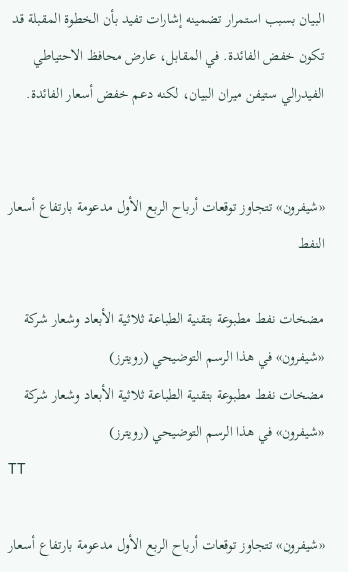البيان بسبب استمرار تضمينه إشارات تفيد بأن الخطوة المقبلة قد تكون خفض الفائدة. في المقابل، عارض محافظ الاحتياطي الفيدرالي ستيفن ميران البيان، لكنه دعم خفض أسعار الفائدة.


«شيفرون» تتجاوز توقعات أرباح الربع الأول مدعومة بارتفاع أسعار النفط

مضخات نفط مطبوعة بتقنية الطباعة ثلاثية الأبعاد وشعار شركة «شيفرون» في هذا الرسم التوضيحي (رويترز)
مضخات نفط مطبوعة بتقنية الطباعة ثلاثية الأبعاد وشعار شركة «شيفرون» في هذا الرسم التوضيحي (رويترز)
TT

«شيفرون» تتجاوز توقعات أرباح الربع الأول مدعومة بارتفاع أسعار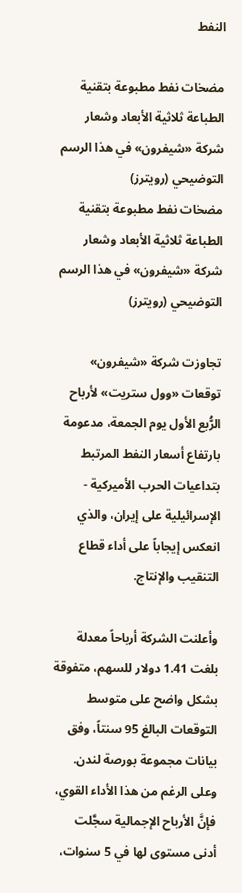النفط

مضخات نفط مطبوعة بتقنية الطباعة ثلاثية الأبعاد وشعار شركة «شيفرون» في هذا الرسم التوضيحي (رويترز)
مضخات نفط مطبوعة بتقنية الطباعة ثلاثية الأبعاد وشعار شركة «شيفرون» في هذا الرسم التوضيحي (رويترز)

تجاوزت شركة «شيفرون» توقعات «وول ستريت» لأرباح الرُّبع الأول يوم الجمعة، مدعومة بارتفاع أسعار النفط المرتبط بتداعيات الحرب الأميركية - الإسرائيلية على إيران، والذي انعكس إيجاباً على أداء قطاع التنقيب والإنتاج.

وأعلنت الشركة أرباحاً معدلة بلغت 1.41 دولار للسهم، متفوقة بشكل واضح على متوسط التوقعات البالغ 95 سنتاً، وفق بيانات مجموعة بورصة لندن. وعلى الرغم من هذا الأداء القوي، فإنَّ الأرباح الإجمالية سجَّلت أدنى مستوى لها في 5 سنوات،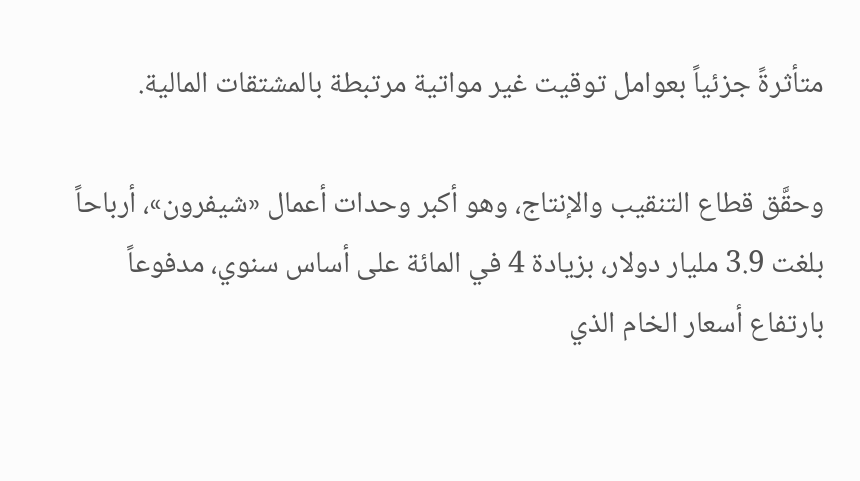متأثرةً جزئياً بعوامل توقيت غير مواتية مرتبطة بالمشتقات المالية.

وحقَّق قطاع التنقيب والإنتاج، وهو أكبر وحدات أعمال «شيفرون»، أرباحاً بلغت 3.9 مليار دولار، بزيادة 4 في المائة على أساس سنوي، مدفوعاً بارتفاع أسعار الخام الذي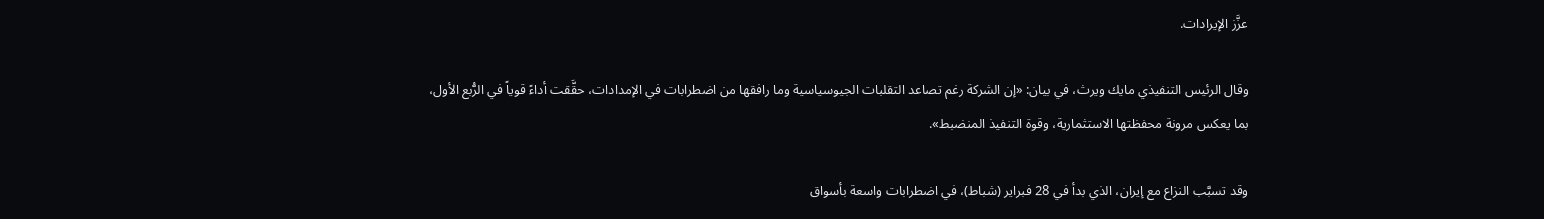عزَّز الإيرادات.

وقال الرئيس التنفيذي مايك ويرث، في بيان: «إن الشركة رغم تصاعد التقلبات الجيوسياسية وما رافقها من اضطرابات في الإمدادات، حقَّقت أداءً قوياً في الرُّبع الأول، بما يعكس مرونة محفظتها الاستثمارية، وقوة التنفيذ المنضبط».

وقد تسبَّب النزاع مع إيران، الذي بدأ في 28 فبراير (شباط)، في اضطرابات واسعة بأسواق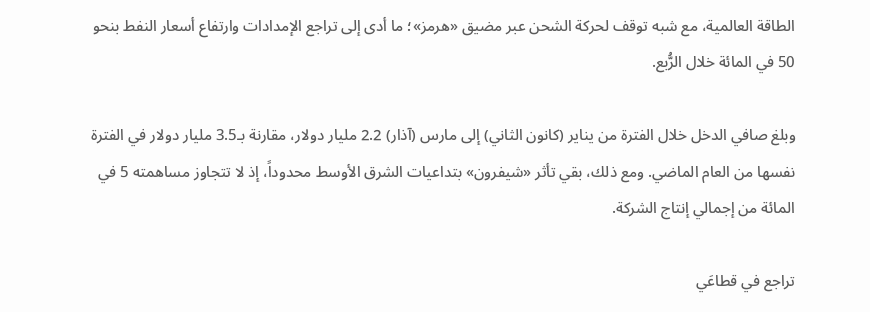الطاقة العالمية، مع شبه توقف لحركة الشحن عبر مضيق «هرمز»؛ ما أدى إلى تراجع الإمدادات وارتفاع أسعار النفط بنحو 50 في المائة خلال الرُّبع.

وبلغ صافي الدخل خلال الفترة من يناير (كانون الثاني) إلى مارس (آذار) 2.2 مليار دولار، مقارنة بـ3.5 مليار دولار في الفترة نفسها من العام الماضي. ومع ذلك، بقي تأثر «شيفرون» بتداعيات الشرق الأوسط محدوداً، إذ لا تتجاوز مساهمته 5 في المائة من إجمالي إنتاج الشركة.

تراجع في قطاعَي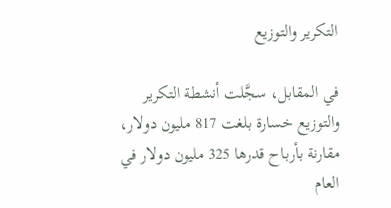التكرير والتوزيع

في المقابل، سجَّلت أنشطة التكرير والتوزيع خسارة بلغت 817 مليون دولار، مقارنة بأرباح قدرها 325 مليون دولار في العام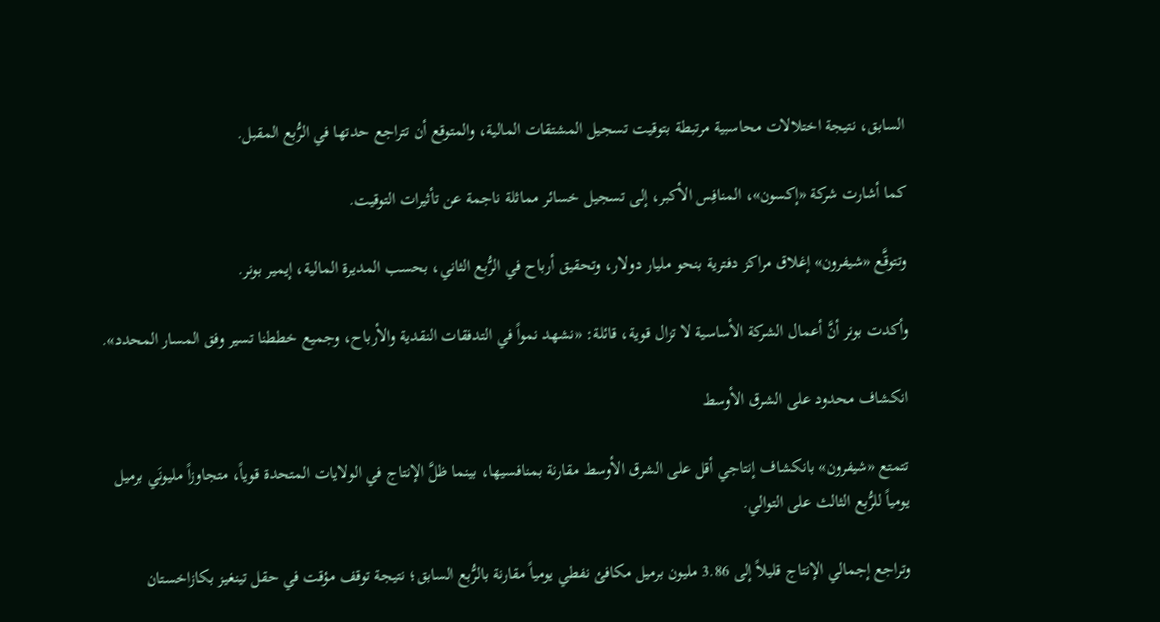السابق، نتيجة اختلالات محاسبية مرتبطة بتوقيت تسجيل المشتقات المالية، والمتوقع أن تتراجع حدتها في الرُّبع المقبل.

كما أشارت شركة «إكسون»، المنافِس الأكبر، إلى تسجيل خسائر مماثلة ناجمة عن تأثيرات التوقيت.

وتتوقَّع «شيفرون» إغلاق مراكز دفترية بنحو مليار دولار، وتحقيق أرباح في الرُّبع الثاني، بحسب المديرة المالية، إيمير بونر.

وأكدت بونر أنَّ أعمال الشركة الأساسية لا تزال قوية، قائلة: «نشهد نمواً في التدفقات النقدية والأرباح، وجميع خططنا تسير وفق المسار المحدد».

انكشاف محدود على الشرق الأوسط

تتمتع «شيفرون» بانكشاف إنتاجي أقل على الشرق الأوسط مقارنة بمنافسيها، بينما ظلَّ الإنتاج في الولايات المتحدة قوياً، متجاوزاً مليونَي برميل يومياً للرُّبع الثالث على التوالي.

وتراجع إجمالي الإنتاج قليلاً إلى 3.86 مليون برميل مكافئ نفطي يومياً مقارنة بالرُّبع السابق؛ نتيجة توقف مؤقت في حقل تينغيز بكازاخستان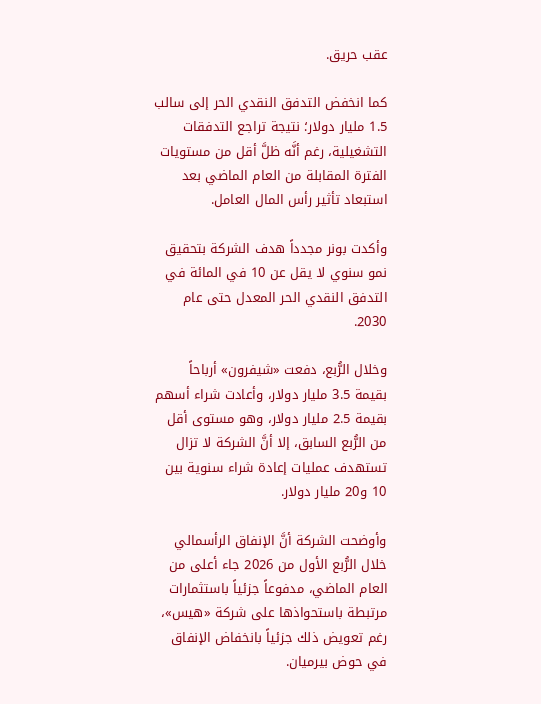عقب حريق.

كما انخفض التدفق النقدي الحر إلى سالب 1.5 مليار دولار؛ نتيجة تراجع التدفقات التشغيلية، رغم أنَّه ظلَّ أقل من مستويات الفترة المقابلة من العام الماضي بعد استبعاد تأثير رأس المال العامل.

وأكدت بونر مجدداً هدف الشركة بتحقيق نمو سنوي لا يقل عن 10 في المائة في التدفق النقدي الحر المعدل حتى عام 2030.

وخلال الرُّبع، دفعت «شيفرون» أرباحاً بقيمة 3.5 مليار دولار، وأعادت شراء أسهم بقيمة 2.5 مليار دولار، وهو مستوى أقل من الرُّبع السابق، إلا أنَّ الشركة لا تزال تستهدف عمليات إعادة شراء سنوية بين 10 و20 مليار دولار.

وأوضحت الشركة أنَّ الإنفاق الرأسمالي خلال الرُّبع الأول من 2026 جاء أعلى من العام الماضي، مدفوعاً جزئياً باستثمارات مرتبطة باستحواذها على شركة «هيس»، رغم تعويض ذلك جزئياً بانخفاض الإنفاق في حوض بيرميان.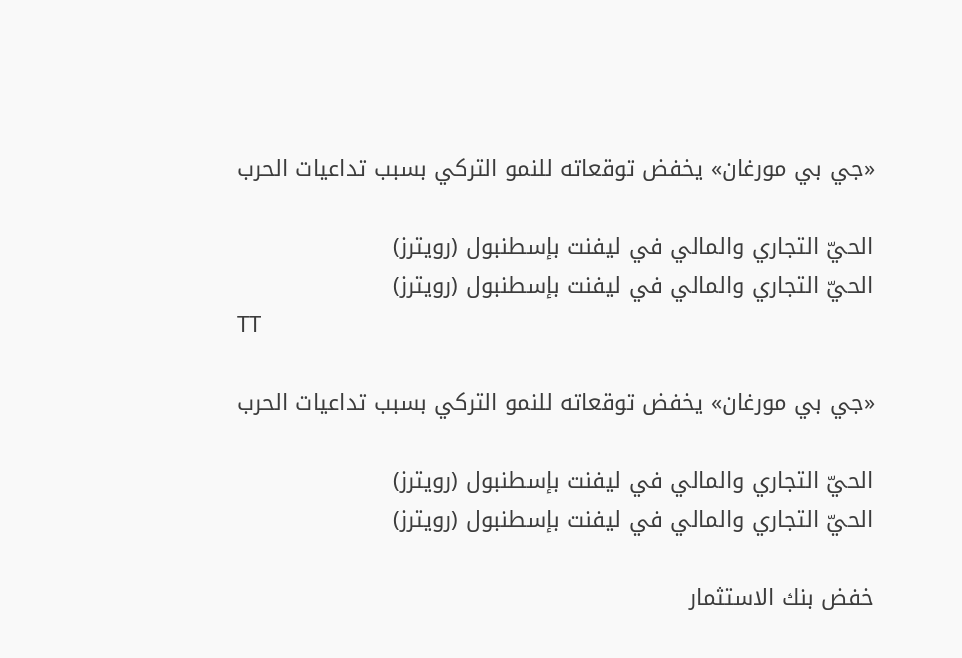«جي بي مورغان» يخفض توقعاته للنمو التركي بسبب تداعيات الحرب

الحيّ التجاري والمالي في ليفنت بإسطنبول (رويترز)
الحيّ التجاري والمالي في ليفنت بإسطنبول (رويترز)
TT

«جي بي مورغان» يخفض توقعاته للنمو التركي بسبب تداعيات الحرب

الحيّ التجاري والمالي في ليفنت بإسطنبول (رويترز)
الحيّ التجاري والمالي في ليفنت بإسطنبول (رويترز)

خفض بنك الاستثمار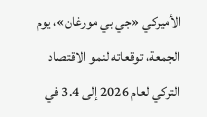الأميركي «جي بي مورغان»، يوم الجمعة، توقعاته لنمو الاقتصاد التركي لعام 2026 إلى 3.4 في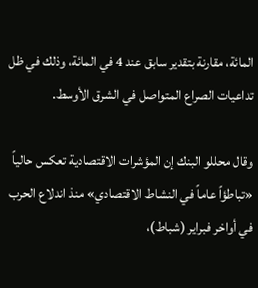المائة، مقارنة بتقدير سابق عند 4 في المائة، وذلك في ظل تداعيات الصراع المتواصل في الشرق الأوسط.

وقال محللو البنك إن المؤشرات الاقتصادية تعكس حالياً «تباطؤاً عاماً في النشاط الاقتصادي» منذ اندلاع الحرب في أواخر فبراير (شباط)،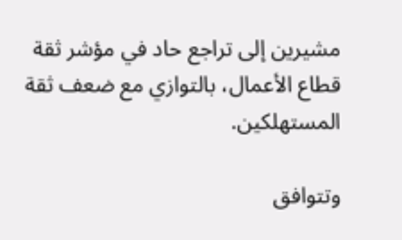مشيرين إلى تراجع حاد في مؤشر ثقة قطاع الأعمال، بالتوازي مع ضعف ثقة المستهلكين.

وتتوافق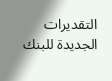التقديرات الجديدة للبنك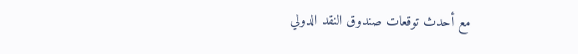مع أحدث توقعات صندوق النقد الدولي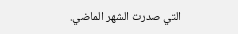التي صدرت الشهر الماضي.